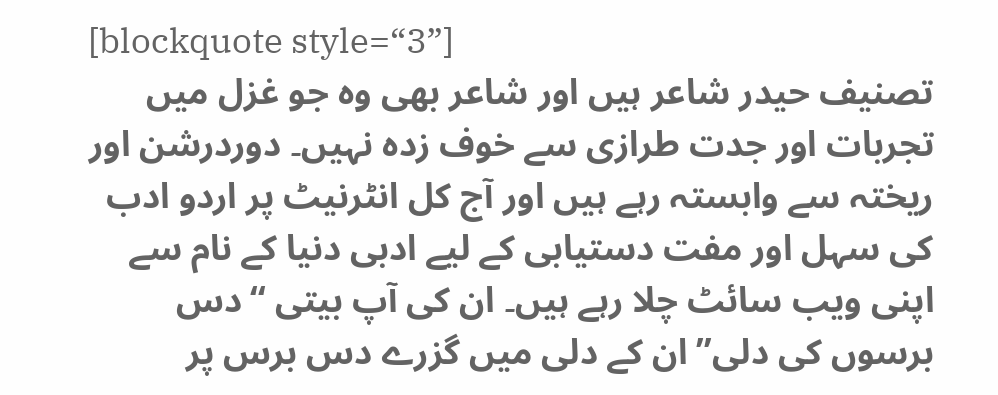[blockquote style=“3”]
تصنیف حیدر شاعر ہیں اور شاعر بھی وہ جو غزل میں تجربات اور جدت طرازی سے خوف زدہ نہیں۔ دوردرشن اور ریختہ سے وابستہ رہے ہیں اور آج کل انٹرنیٹ پر اردو ادب کی سہل اور مفت دستیابی کے لیے ادبی دنیا کے نام سے اپنی ویب سائٹ چلا رہے ہیں۔ ان کی آپ بیتی “دس برسوں کی دلی” ان کے دلی میں گزرے دس برس پر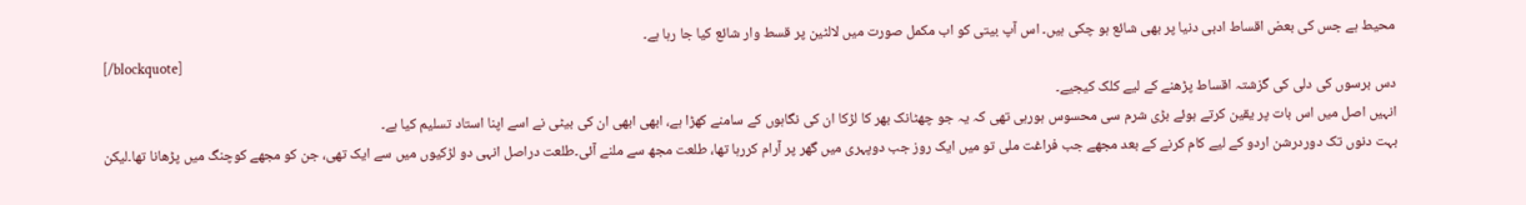محیط ہے جس کی بعض اقساط ادبی دنیا پر بھی شائع ہو چکی ہیں۔ اس آپ بیتی کو اب مکمل صورت میں لالٹین پر قسط وار شائع کیا جا رہا ہے۔
[/blockquote]
دس برسوں کی دلی کی گزشتہ اقساط پڑھنے کے لیے کلک کیجیے۔
انہیں اصل میں اس بات پر یقین کرتے ہوئے بڑی شرم سی محسوس ہورہی تھی کہ یہ جو چھٹانک بھر کا لڑکا ان کی نگاہوں کے سامنے کھڑا ہے، ابھی ابھی ان کی بیٹی نے اسے اپنا استاد تسلیم کیا ہے۔
بہت دنوں تک دوردرشن اردو کے لیے کام کرنے کے بعد مجھے جب فراغت ملی تو میں ایک روز جب دوپہری میں گھر پر آرام کررہا تھا، طلعت مجھ سے ملنے آئی۔طلعت دراصل انہی دو لڑکیوں میں سے ایک تھی، جن کو مجھے کوچنگ میں پڑھانا تھا۔لیکن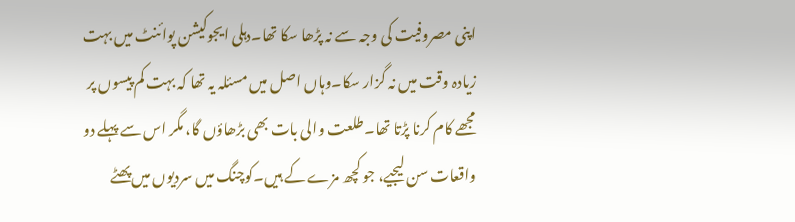اپنی مصروفیت کی وجہ سے نہ پڑھا سکا تھا۔دہلی ایجوکیشن پوائنٹ میں بہت زیادہ وقت میں نہ گزار سکا۔وہاں اصل میں مسئلہ یہ تھا کہ بہت کم پیسوں پر مجھے کام کرنا پڑتا تھا۔طلعت والی بات بھی بڑھاؤں گا، مگر اس سے پہلے دو واقعات سن لیجیے، جو کچھ مزے کے ہیں۔کوچنگ میں سردیوں میں پھٹے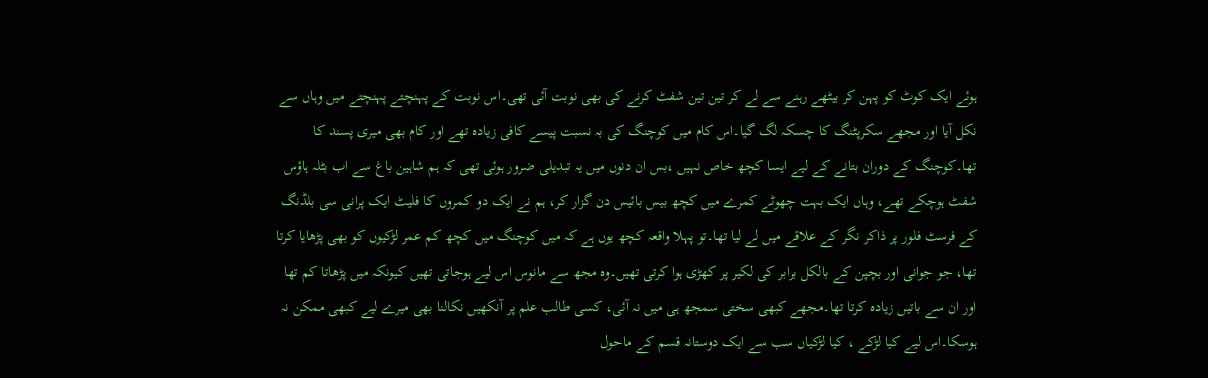ہوئے ایک کوٹ کو پہن کر بیٹھے رہنے سے لے کر تین تین شفٹ کرنے کی بھی نوبت آئی تھی۔اس نوبت کے پہنچتے پہنچتے میں وہاں سے نکل آیا اور مجھے سکرپٹنگ کا چسکہ لگ گیا۔اس کام میں کوچنگ کی بہ نسبت پیسے کافی زیادہ تھے اور کام بھی میری پسند کا تھا۔کوچنگ کے دوران بتانے کے لیے ایسا کچھ خاص نہیں ،بس ان دنوں میں یہ تبدیلی ضرور ہوئی تھی کہ ہم شاہین باغ سے اب بٹلہ ہاؤس شفٹ ہوچکے تھے، وہاں ایک بہت چھوٹے کمرے میں کچھ بیس بائیس دن گزار کر، ہم نے ایک دو کمروں کا فلیٹ ایک پرانی سی بلڈنگ کے فرسٹ فلور پر ذاکر نگر کے علاقے میں لے لیا تھا۔تو پہلا واقعہ کچھ یوں ہے کہ میں کوچنگ میں کچھ کم عمر لڑکیوں کو بھی پڑھایا کرتا تھا، جو جوانی اور بچپن کے بالکل برابر کی لکیر پر کھڑی ہوا کرتی تھیں۔وہ مجھ سے مانوس اس لیے ہوجاتی تھیں کیونکہ میں پڑھاتا کم تھا اور ان سے باتیں زیادہ کرتا تھا۔مجھے کبھی سختی سمجھ ہی میں نہ آئی، کسی طالب علم پر آنکھیں نکالنا بھی میرے لیے کبھی ممکن نہ ہوسکا۔اس لیے کیا لڑکے ، کیا لڑکیاں سب سے ایک دوستانہ قسم کے ماحول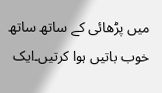میں پڑھائی کے ساتھ ساتھ خوب باتیں ہوا کرتیں۔ایک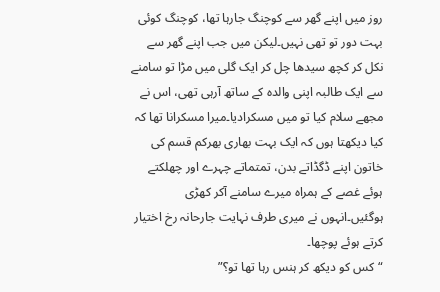روز میں اپنے گھر سے کوچنگ جارہا تھا، کوچنگ کوئی بہت دور تو تھی نہیں۔لیکن میں جب اپنے گھر سے نکل کر کچھ سیدھا چل کر ایک گلی میں مڑا تو سامنے سے ایک طالبہ اپنی والدہ کے ساتھ آرہی تھی، اس نے مجھے سلام کیا تو میں مسکرادیا۔میرا مسکرانا تھا کہ کیا دیکھتا ہوں کہ ایک بہت بھاری بھرکم قسم کی خاتون اپنے ڈگڈاتے بدن، تمتماتے چہرے اور چھلکتے ہوئے غصے کے ہمراہ میرے سامنے آکر کھڑی ہوگئیں۔انہوں نے میری طرف نہایت جارحانہ رخ اختیار کرتے ہوئے پوچھا۔
“کس کو دیکھ کر ہنس رہا تھا تو؟”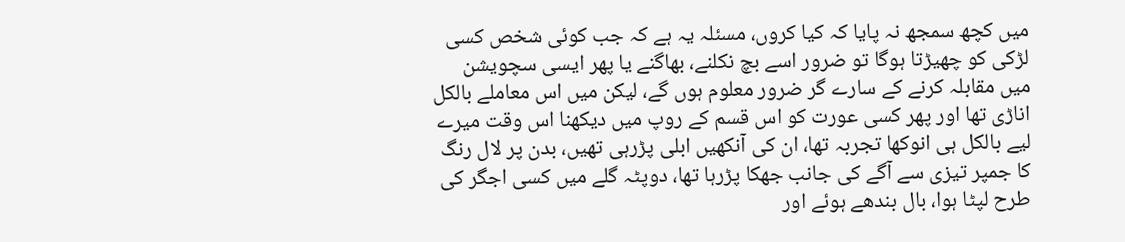میں کچھ سمجھ نہ پایا کہ کیا کروں، مسئلہ یہ ہے کہ جب کوئی شخص کسی لڑکی کو چھیڑتا ہوگا تو ضرور اسے بچ نکلنے، بھاگنے یا پھر ایسی سچویشن میں مقابلہ کرنے کے سارے گر ضرور معلوم ہوں گے، لیکن میں اس معاملے بالکل اناڑی تھا اور پھر کسی عورت کو اس قسم کے روپ میں دیکھنا اس وقت میرے لیے بالکل ہی انوکھا تجربہ تھا، ان کی آنکھیں ابلی پڑرہی تھیں، بدن پر لال رنگ کا جمپر تیزی سے آگے کی جانب جھکا پڑرہا تھا، دوپٹہ گلے میں کسی اجگر کی طرح لپٹا ہوا، بال بندھے ہوئے اور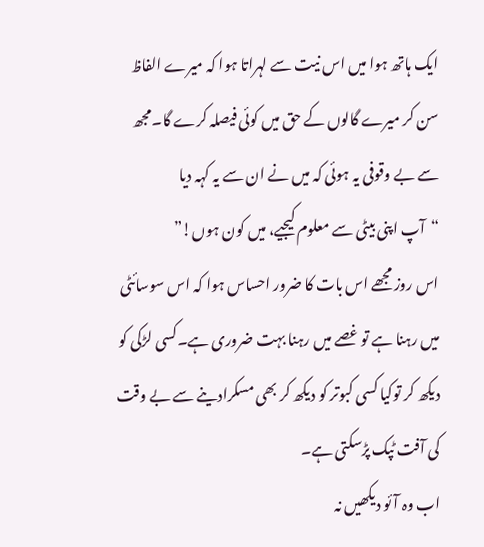ایک ہاتھ ہوا میں اس نیت سے لہراتا ہوا کہ میرے الفاظ سن کر میرے گالوں کے حق میں کوئی فیصلہ کرے گا۔مجھ سے بے وقوفی یہ ہوئی کہ میں نے ان سے یہ کہہ دیا
“آپ اپنی بیٹی سے معلوم کیجیے، میں کون ہوں!”
اس روز مجھے اس بات کا ضرور احساس ہوا کہ اس سوسائٹی میں رہنا ہے تو غصے میں رہنا بہت ضروری ہے۔کسی لڑکی کو دیکھ کر توکیا کسی کبوتر کو دیکھ کر بھی مسکرادینے سے بے وقت کی آفت ٹپک پڑسکتی ہے۔
اب وہ آئو دیکھیں نہ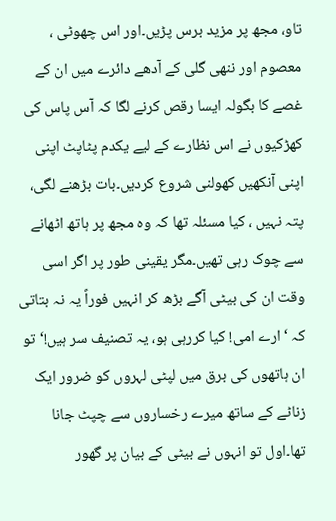تاو، مجھ پر مزید برس پڑیں۔اور اس چھوٹی ، معصوم اور ننھی گلی کے آدھے دائرے میں ان کے غصے کا بگولہ ایسا رقص کرنے لگا کہ آس پاس کی کھڑکیوں نے اس نظارے کے لیے یکدم پٹاپٹ اپنی اپنی آنکھیں کھولنی شروع کردیں۔بات بڑھنے لگی، پتہ نہیں ، کیا مسئلہ تھا کہ وہ مجھ پر ہاتھ اٹھانے سے چوک رہی تھیں۔مگر یقینی طور پر اگر اسی وقت ان کی بیٹی آگے بڑھ کر انہیں فوراً یہ نہ بتاتی کہ ‘ارے امی! کیا کررہی ہو، یہ تصنیف سر ہیں!‘تو ان ہاتھوں کی برق میں لپٹی لہروں کو ضرور ایک زناٹے کے ساتھ میرے رخساروں سے چپٹ جانا تھا۔اول تو انہوں نے بیٹی کے بیان پر گھور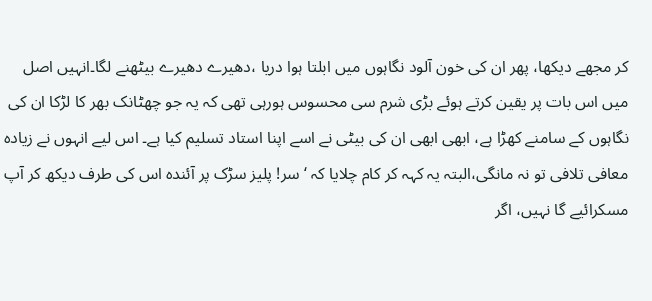کر مجھے دیکھا، پھر ان کی خون آلود نگاہوں میں ابلتا ہوا دریا ،دھیرے دھیرے بیٹھنے لگا۔انہیں اصل میں اس بات پر یقین کرتے ہوئے بڑی شرم سی محسوس ہورہی تھی کہ یہ جو چھٹانک بھر کا لڑکا ان کی نگاہوں کے سامنے کھڑا ہے، ابھی ابھی ان کی بیٹی نے اسے اپنا استاد تسلیم کیا ہے۔ اس لیے انہوں نے زیادہ معافی تلافی تو نہ مانگی،البتہ یہ کہہ کر کام چلایا کہ ‘سر! پلیز سڑک پر آئندہ اس کی طرف دیکھ کر آپ مسکرائیے گا نہیں، اگر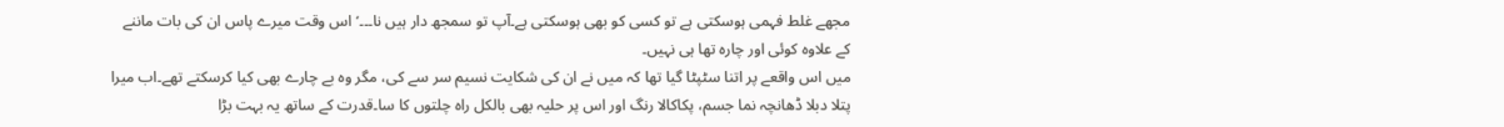مجھے غلط فہمی ہوسکتی ہے تو کسی کو بھی ہوسکتی ہے۔آپ تو سمجھ دار ہیں نا۔۔۔‘اس وقت میرے پاس ان کی بات ماننے کے علاوہ کوئی اور چارہ تھا ہی نہیں۔
میں اس واقعے پر اتنا سٹپٹا گیا تھا کہ میں نے ان کی شکایت نسیم سر سے کی، مگر وہ بے چارے بھی کیا کرسکتے تھے۔اب میرا پتلا دبلا ڈھانچہ نما جسم، پکاکالا رنگ اور اس پر حلیہ بھی بالکل راہ چلتوں کا سا۔قدرت کے ساتھ یہ بہت بڑا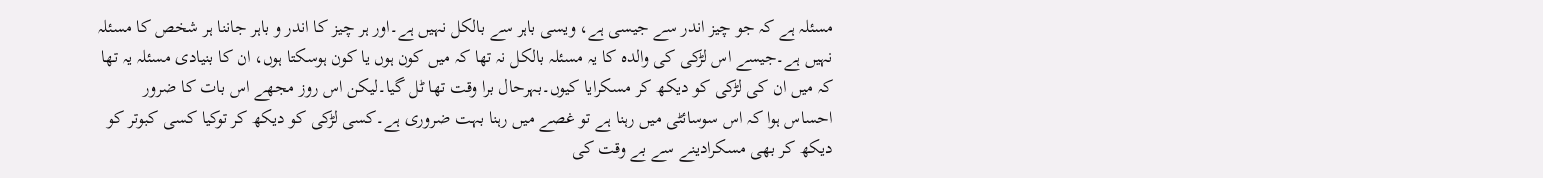مسئلہ ہے کہ جو چیز اندر سے جیسی ہے، ویسی باہر سے بالکل نہیں ہے۔اور ہر چیز کا اندر و باہر جاننا ہر شخص کا مسئلہ نہیں ہے۔جیسے اس لڑکی کی والدہ کا یہ مسئلہ بالکل نہ تھا کہ میں کون ہوں یا کون ہوسکتا ہوں، ان کا بنیادی مسئلہ یہ تھا کہ میں ان کی لڑکی کو دیکھ کر مسکرایا کیوں۔بہرحال برا وقت تھا ٹل گیا۔لیکن اس روز مجھے اس بات کا ضرور احساس ہوا کہ اس سوسائٹی میں رہنا ہے تو غصے میں رہنا بہت ضروری ہے۔کسی لڑکی کو دیکھ کر توکیا کسی کبوتر کو دیکھ کر بھی مسکرادینے سے بے وقت کی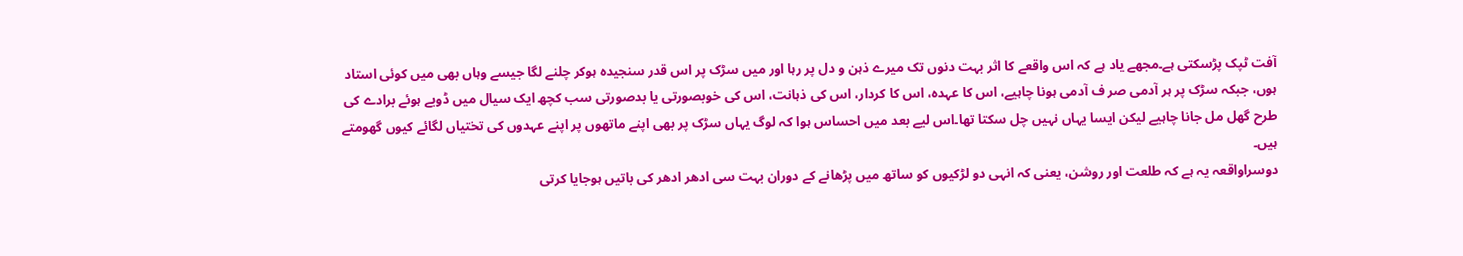آفت ٹپک پڑسکتی ہے۔مجھے یاد ہے کہ اس واقعے کا اثر بہت دنوں تک میرے ذہن و دل پر رہا اور میں سڑک پر اس قدر سنجیدہ ہوکر چلنے لگا جیسے وہاں بھی میں کوئی استاد ہوں، جبکہ سڑک پر ہر آدمی صر ف آدمی ہونا چاہیے، اس کا عہدہ، اس کا کردار، اس کی ذہانت، اس کی خوبصورتی یا بدصورتی سب کچھ ایک سیال میں ڈوبے ہوئے برادے کی طرح گھل مل جانا چاہیے لیکن ایسا یہاں نہیں چل سکتا تھا۔اس لیے بعد میں احساس ہوا کہ لوگ یہاں سڑک پر بھی اپنے ماتھوں پر اپنے عہدوں کی تختیاں لگائے کیوں گھومتے ہیں۔
دوسراواقعہ یہ ہے کہ طلعت اور روشن، یعنی کہ انہی دو لڑکیوں کو ساتھ میں پڑھانے کے دوران بہت سی ادھر ادھر کی باتیں ہوجایا کرتی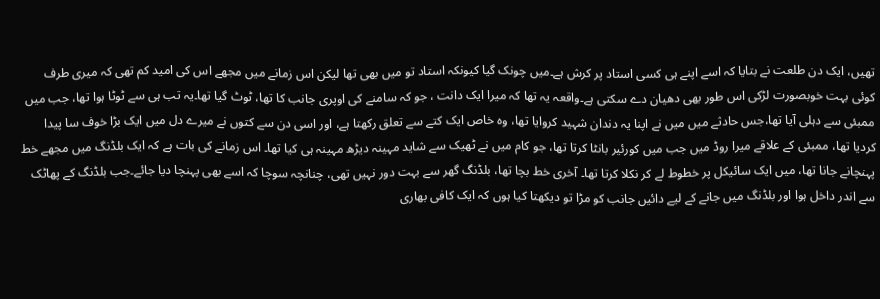تھیں، ایک دن طلعت نے بتایا کہ اسے اپنے ہی کسی استاد پر کرش ہے۔میں چونک گیا کیونکہ استاد تو میں بھی تھا لیکن اس زمانے میں مجھے اس کی امید کم تھی کہ میری طرف کوئی بہت خوبصورت لڑکی اس طور بھی دھیان دے سکتی ہے۔واقعہ یہ تھا کہ میرا ایک دانت ، جو کہ سامنے کی اوپری جانب کا تھا، ٹوٹ گیا تھا۔یہ تب ہی سے ٹوٹا ہوا تھا، جب میں ممبئی سے دہلی آیا تھا،جس حادثے میں میں نے اپنا یہ دندان شہید کروایا تھا، وہ خاص ایک کتے سے تعلق رکھتا ہے، اور اسی دن سے کتوں نے میرے دل میں ایک بڑا خوف سا پیدا کردیا تھا، ممبئی کے علاقے میرا روڈ میں جب میں کورئیر بانٹا کرتا تھا، جو کام میں نے ٹھیک سے شاید مہینہ دیڑھ مہینہ ہی کیا تھا۔ اس زمانے کی بات ہے کہ ایک بلڈنگ میں مجھے خط پہنچانے جانا تھا، میں ایک سائیکل پر خطوط لے کر نکلا کرتا تھا۔ آخری خط بچا تھا، بلڈنگ گھر سے بہت دور نہیں تھی، چنانچہ سوچا کہ اسے بھی پہنچا دیا جائے۔جب بلڈنگ کے پھاٹک سے اندر داخل ہوا اور بلڈنگ میں جانے کے لیے دائیں جانب کو مڑا تو دیکھتا کیا ہوں کہ ایک کافی بھاری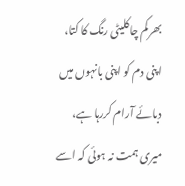بھرکم چاکلیٹی رنگ کا کتا، اپنی دم کو اپنی بانہوں میں دبائے آرام کررہا ہے، میری ہمت نہ ہوئی کہ اسے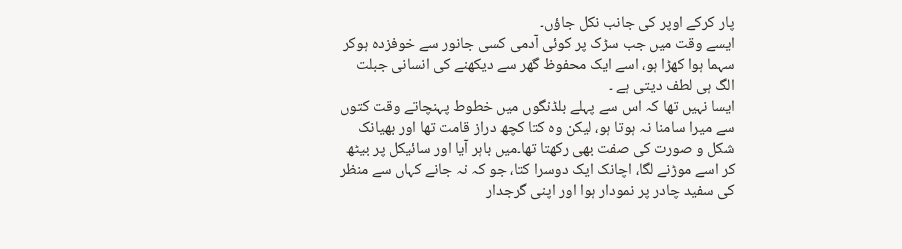پار کرکے اوپر کی جانب نکل جاؤں۔
ایسے وقت میں جب سڑک پر کوئی آدمی کسی جانور سے خوفزدہ ہوکر سہما ہوا کھڑا ہو، اسے ایک محفوظ گھر سے دیکھنے کی انسانی جبلت الگ ہی لطف دیتی ہے ۔
ایسا نہیں تھا کہ اس سے پہلے بلڈنگوں میں خطوط پہنچاتے وقت کتوں سے میرا سامنا نہ ہوتا ہو، لیکن وہ کتا کچھ دراز قامت تھا اور بھیانک شکل و صورت کی صفت بھی رکھتا تھا۔میں باہر آیا اور سائیکل پر بیٹھ کر اسے موڑنے لگا، اچانک ایک دوسرا کتا، جو کہ نہ جانے کہاں سے منظر کی سفید چادر پر نمودار ہوا اور اپنی گرجدار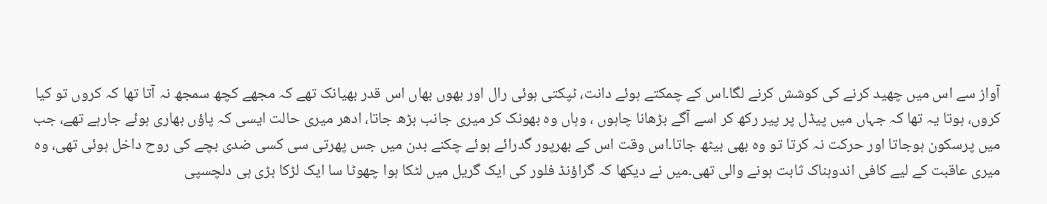آواز سے اس میں چھید کرنے کی کوشش کرنے لگا۔اس کے چمکتے ہوئے دانت، ٹپکتی ہوئی رال اور بھوں بھاں اس قدر بھیانک تھے کہ مجھے کچھ سمجھ نہ آتا تھا کہ کروں تو کیا کروں، ہوتا یہ تھا کہ جہاں میں پیڈل پر پیر رکھ کر اسے آگے بڑھانا چاہوں ، وہاں وہ بھونک کر میری جانب بڑھ جاتا، ادھر میری حالت ایسی کہ پاؤں بھاری ہوئے جارہے تھے، جب میں پرسکون ہوجاتا اور حرکت نہ کرتا تو وہ بھی بیٹھ جاتا۔اس وقت اس کے بھرپور گدرائے ہوئے چکنے بدن میں جس پھرتی سی کسی ضدی بچے کی روح داخل ہوئی تھی، وہ میری عاقبت کے لیے کافی اندوہناک ثابت ہونے والی تھی۔میں نے دیکھا کہ گراؤنڈ فلور کی ایک گریل میں لٹکا ہوا چھوٹا سا ایک لڑکا بڑی ہی دلچسپی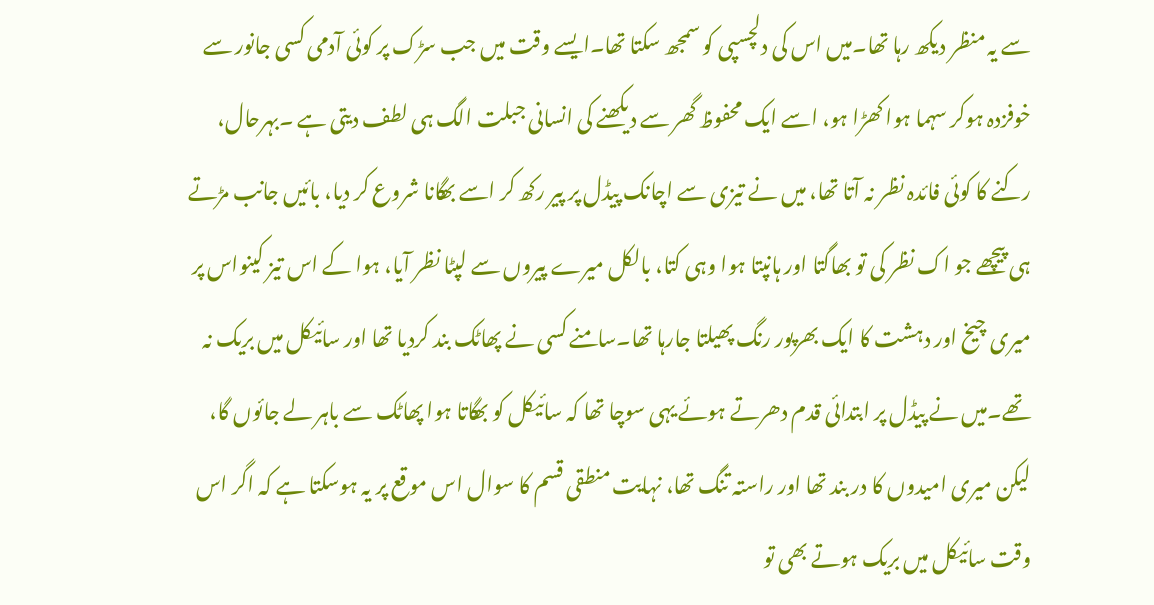سے یہ منظر دیکھ رہا تھا۔میں اس کی دلچسپی کو سمجھ سکتا تھا۔ایسے وقت میں جب سڑک پر کوئی آدمی کسی جانور سے خوفزدہ ہوکر سہما ہوا کھڑا ہو، اسے ایک محفوظ گھر سے دیکھنے کی انسانی جبلت الگ ہی لطف دیتی ہے ۔بہرحال، رکنے کا کوئی فائدہ نظر نہ آتا تھا، میں نے تیزی سے اچانک پیڈل پر پیر رکھ کر اسے بھگانا شروع کر دیا، بائیں جانب مڑتے ہی پیچھے جو اک نظر کی تو بھاگتا اور ہانپتا ہوا وہی کتا، بالکل میرے پیروں سے لپٹا نظر آیا، ہوا کے اس تیز کینواس پر میری چیخ اور دہشت کا ایک بھرپور رنگ پھیلتا جارہا تھا۔سامنے کسی نے پھاٹک بند کردیا تھا اور سائیکل میں بریک نہ تھے۔میں نے پیڈل پر ابتدائی قدم دھرتے ہوئے یہی سوچا تھا کہ سائیکل کو بھگاتا ہوا پھاٹک سے باہر لے جائوں گا، لیکن میری امیدوں کا در بند تھا اور راستہ تنگ تھا، نہایت منطقی قسم کا سوال اس موقع پر یہ ہوسکتا ہے کہ اگر اس وقت سائیکل میں بریک ہوتے بھی تو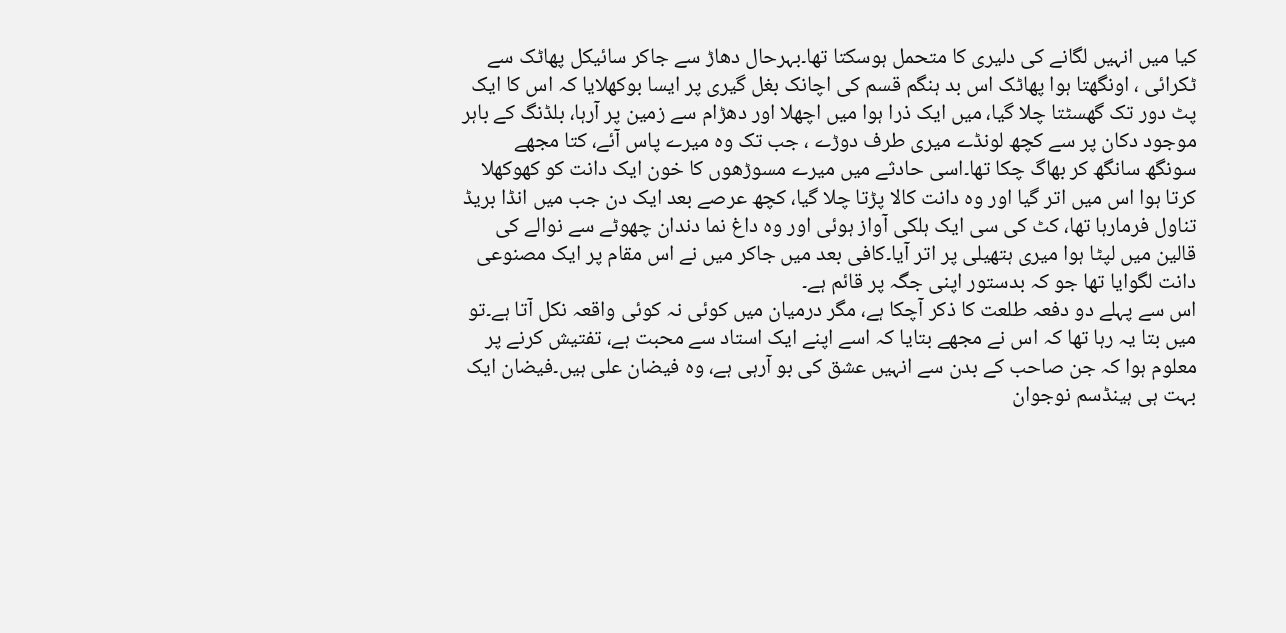کیا میں انہیں لگانے کی دلیری کا متحمل ہوسکتا تھا۔بہرحال دھاڑ سے جاکر سائیکل پھاٹک سے ٹکرائی ، اونگھتا ہوا پھاٹک اس بد ہنگم قسم کی اچانک بغل گیری پر ایسا بوکھلایا کہ اس کا ایک پٹ دور تک گھسٹتا چلا گیا، میں ایک ذرا ہوا میں اچھلا اور دھڑام سے زمین پر آرہا، بلڈنگ کے باہر موجود دکان پر سے کچھ لونڈے میری طرف دوڑے ، جب تک وہ میرے پاس آئے، کتا مجھے سونگھ سانگھ کر بھاگ چکا تھا۔اسی حادثے میں میرے مسوڑھوں کا خون ایک دانت کو کھوکھلا کرتا ہوا اس میں اتر گیا اور وہ دانت کالا پڑتا چلا گیا، کچھ عرصے بعد ایک دن جب میں انڈا بریڈ تناول فرمارہا تھا، کٹ کی سی ایک ہلکی آواز ہوئی اور وہ داغ نما دندان چھوٹے سے نوالے کی قالین میں لپٹا ہوا میری ہتھیلی پر اتر آیا۔کافی بعد میں جاکر میں نے اس مقام پر ایک مصنوعی دانت لگوایا تھا جو کہ بدستور اپنی جگہ پر قائم ہے۔
اس سے پہلے دو دفعہ طلعت کا ذکر آچکا ہے، مگر درمیان میں کوئی نہ کوئی واقعہ نکل آتا ہے۔تو میں بتا یہ رہا تھا کہ اس نے مجھے بتایا کہ اسے اپنے ایک استاد سے محبت ہے، تفتیش کرنے پر معلوم ہوا کہ جن صاحب کے بدن سے انہیں عشق کی بو آرہی ہے، وہ فیضان علی ہیں۔فیضان ایک بہت ہی ہینڈسم نوجوان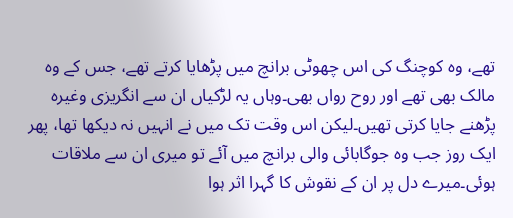تھے، وہ کوچنگ کی اس چھوٹی برانچ میں پڑھایا کرتے تھے، جس کے وہ مالک بھی تھے اور روح رواں بھی۔وہاں یہ لڑکیاں ان سے انگریزی وغیرہ پڑھنے جایا کرتی تھیں۔لیکن اس وقت تک میں نے انہیں نہ دیکھا تھا، پھر ایک روز جب وہ جوگابائی والی برانچ میں آئے تو میری ان سے ملاقات ہوئی۔میرے دل پر ان کے نقوش کا گہرا اثر ہوا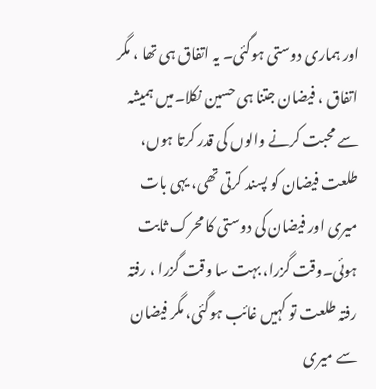اور ہماری دوستی ہوگئی۔ یہ اتفاق ہی تھا ، مگر اتفاق ، فیضان جتنا ہی حسین نکلا۔میں ہمیشہ سے محبت کرنے والوں کی قدر کرتا ہوں، طلعت فیضان کو پسند کرتی تھی، یہی بات میری اور فیضان کی دوستی کا محرک ثابت ہوئی۔وقت گزرا، بہت سا وقت گزرا ، رفتہ رفتہ طلعت تو کہیں غائب ہوگئی، مگر فیضان سے میری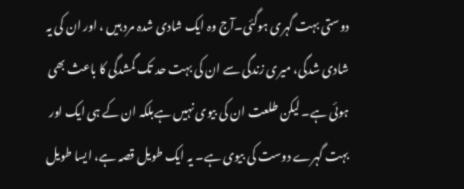دوستی بہت گہری ہوگئی۔آج وہ ایک شادی شدہ مرد ہیں ، اور ان کی یہ شادی شدگی، میری زندگی سے ان کی بہت حد تک گمشدگی کا باعث بھی ہوئی ہے۔ لیکن طلعت ان کی بیوی نہیں ہےبلکہ ان کے ہی ایک اور بہت گہرے دوست کی بیوی ہے۔ یہ ایک طویل قصہ ہے، ایسا طویل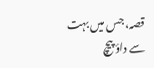قصہ، جس میں بہت سے داؤ پیچ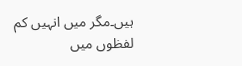ہیں۔مگر میں انہیں کم لفظوں میں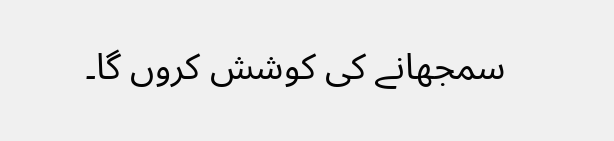سمجھانے کی کوشش کروں گا۔